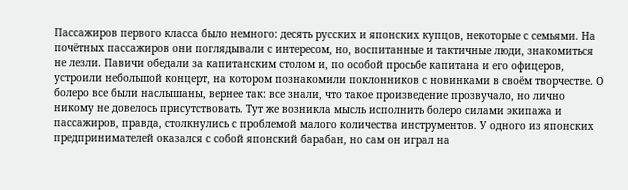Пассажиров первого класса было немного: десять русских и японских купцов, некоторые с семьями. На почётных пассажиров они поглядывали с интересом, но, воспитанные и тактичные люди, знакомиться не лезли. Павичи обедали за капитанским столом и, по особой просьбе капитана и его офицеров, устроили небольшой концерт, на котором познакомили поклонников с новинками в своём творчестве. О болеро все были наслышаны, вернее так: все знали, что такое произведение прозвучало, но лично никому не довелось присутствовать. Тут же возникла мысль исполнить болеро силами экипажа и пассажиров, правда, столкнулись с проблемой малого количества инструментов. У одного из японских предпринимателей оказался с собой японский барабан, но сам он играл на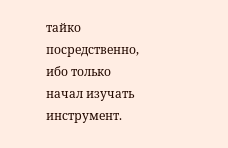тайко посредственно, ибо только начал изучать инструмент.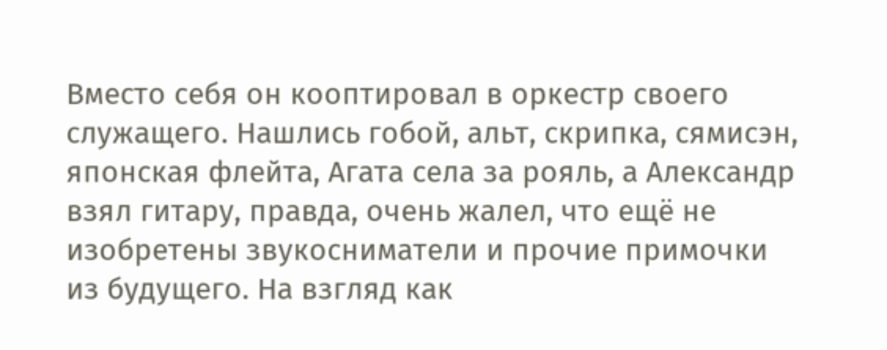Вместо себя он кооптировал в оркестр своего служащего. Нашлись гобой, альт, скрипка, сямисэн, японская флейта, Агата села за рояль, а Александр взял гитару, правда, очень жалел, что ещё не изобретены звукосниматели и прочие примочки из будущего. На взгляд как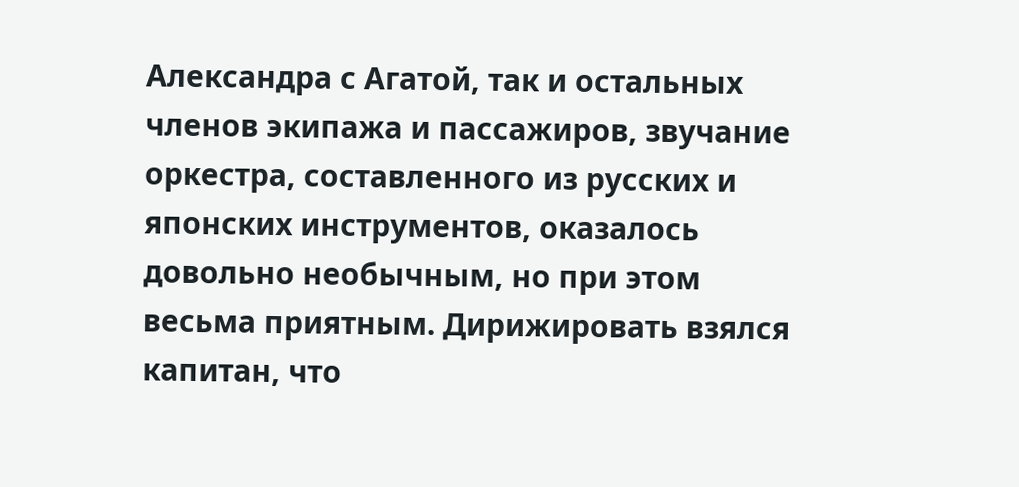Александра с Агатой, так и остальных членов экипажа и пассажиров, звучание оркестра, составленного из русских и японских инструментов, оказалось довольно необычным, но при этом весьма приятным. Дирижировать взялся капитан, что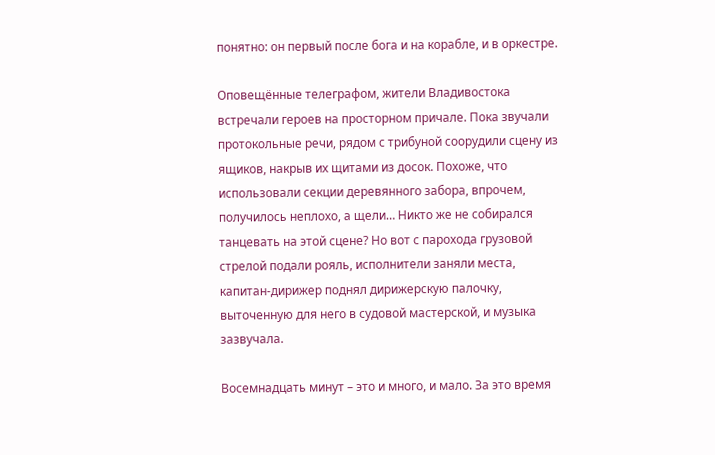понятно: он первый после бога и на корабле, и в оркестре.

Оповещённые телеграфом, жители Владивостока встречали героев на просторном причале. Пока звучали протокольные речи, рядом с трибуной соорудили сцену из ящиков, накрыв их щитами из досок. Похоже, что использовали секции деревянного забора, впрочем, получилось неплохо, а щели… Никто же не собирался танцевать на этой сцене? Но вот с парохода грузовой стрелой подали рояль, исполнители заняли места, капитан-дирижер поднял дирижерскую палочку, выточенную для него в судовой мастерской, и музыка зазвучала.

Восемнадцать минут – это и много, и мало. За это время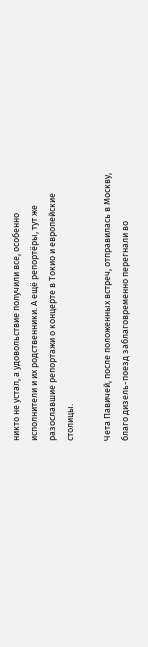никто не устал, а удовольствие получили все, особенно исполнители и их родственники. А ещё репортёры, тут же разославшие репортажи о концерте в Токио и европейские столицы.

Чета Павичей, после положенных встреч, отправилась в Москву, благо дизель-поезд заблаговременно перегнали во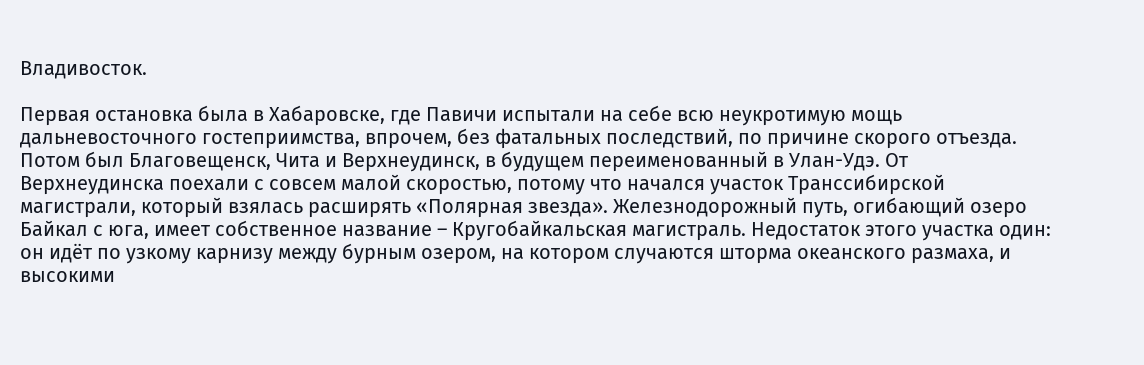Владивосток.

Первая остановка была в Хабаровске, где Павичи испытали на себе всю неукротимую мощь дальневосточного гостеприимства, впрочем, без фатальных последствий, по причине скорого отъезда. Потом был Благовещенск, Чита и Верхнеудинск, в будущем переименованный в Улан-Удэ. От Верхнеудинска поехали с совсем малой скоростью, потому что начался участок Транссибирской магистрали, который взялась расширять «Полярная звезда». Железнодорожный путь, огибающий озеро Байкал с юга, имеет собственное название – Кругобайкальская магистраль. Недостаток этого участка один: он идёт по узкому карнизу между бурным озером, на котором случаются шторма океанского размаха, и высокими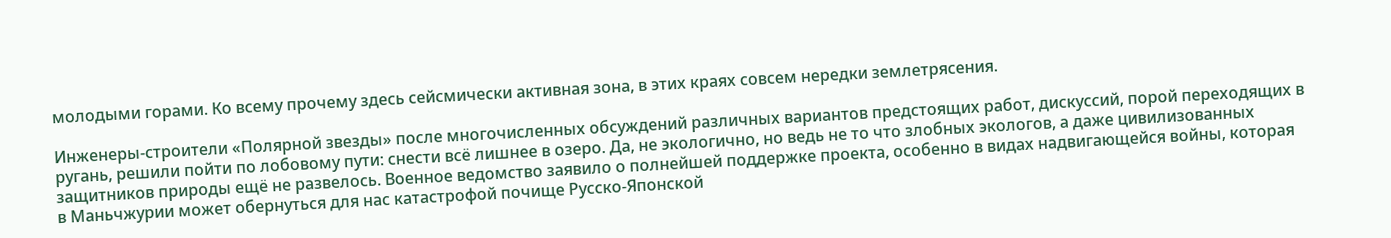молодыми горами. Ко всему прочему здесь сейсмически активная зона, в этих краях совсем нередки землетрясения.

Инженеры-строители «Полярной звезды» после многочисленных обсуждений различных вариантов предстоящих работ, дискуссий, порой переходящих в ругань, решили пойти по лобовому пути: снести всё лишнее в озеро. Да, не экологично, но ведь не то что злобных экологов, а даже цивилизованных защитников природы ещё не развелось. Военное ведомство заявило о полнейшей поддержке проекта, особенно в видах надвигающейся войны, которая в Маньчжурии может обернуться для нас катастрофой почище Русско-Японской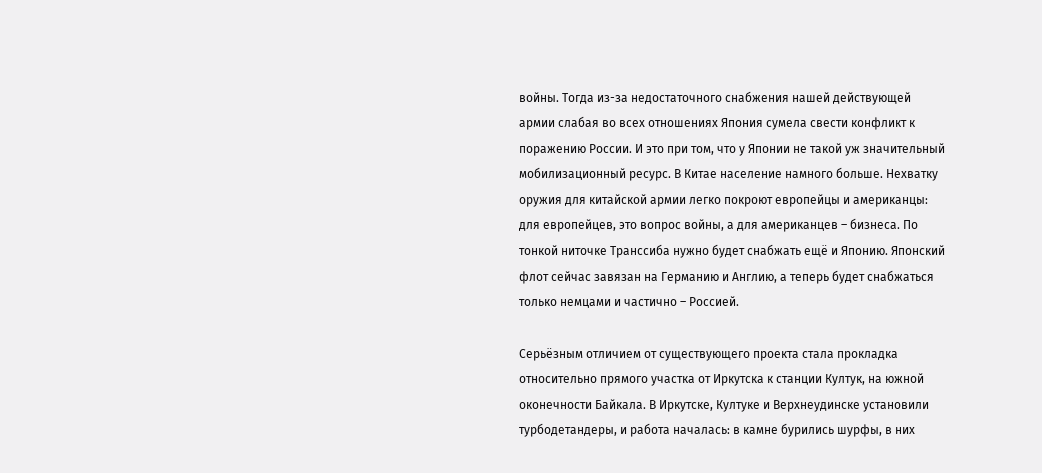войны. Тогда из-за недостаточного снабжения нашей действующей армии слабая во всех отношениях Япония сумела свести конфликт к поражению России. И это при том, что у Японии не такой уж значительный мобилизационный ресурс. В Китае население намного больше. Нехватку оружия для китайской армии легко покроют европейцы и американцы: для европейцев, это вопрос войны, а для американцев – бизнеса. По тонкой ниточке Транссиба нужно будет снабжать ещё и Японию. Японский флот сейчас завязан на Германию и Англию, а теперь будет снабжаться только немцами и частично – Россией.

Серьёзным отличием от существующего проекта стала прокладка относительно прямого участка от Иркутска к станции Култук, на южной оконечности Байкала. В Иркутске, Култуке и Верхнеудинске установили турбодетандеры, и работа началась: в камне бурились шурфы, в них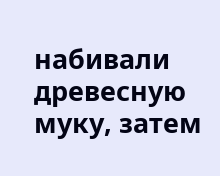набивали древесную муку, затем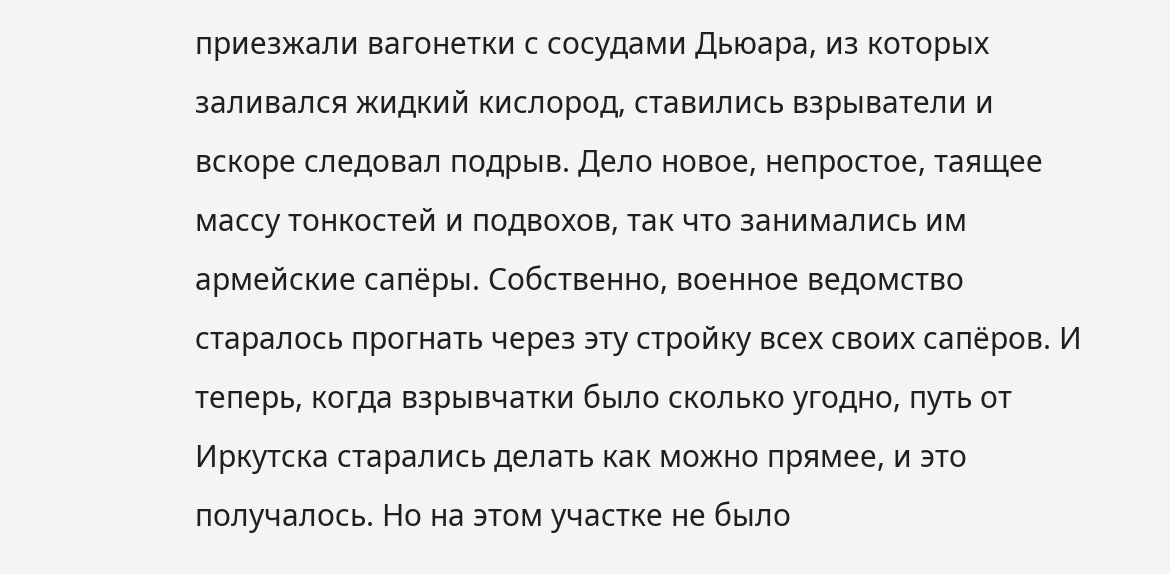приезжали вагонетки с сосудами Дьюара, из которых заливался жидкий кислород, ставились взрыватели и вскоре следовал подрыв. Дело новое, непростое, таящее массу тонкостей и подвохов, так что занимались им армейские сапёры. Собственно, военное ведомство старалось прогнать через эту стройку всех своих сапёров. И теперь, когда взрывчатки было сколько угодно, путь от Иркутска старались делать как можно прямее, и это получалось. Но на этом участке не было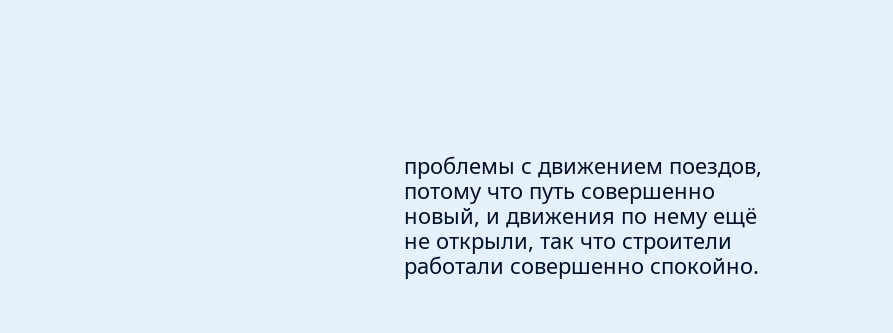проблемы с движением поездов, потому что путь совершенно новый, и движения по нему ещё не открыли, так что строители работали совершенно спокойно.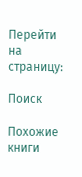Перейти на страницу:

Поиск

Похожие книги